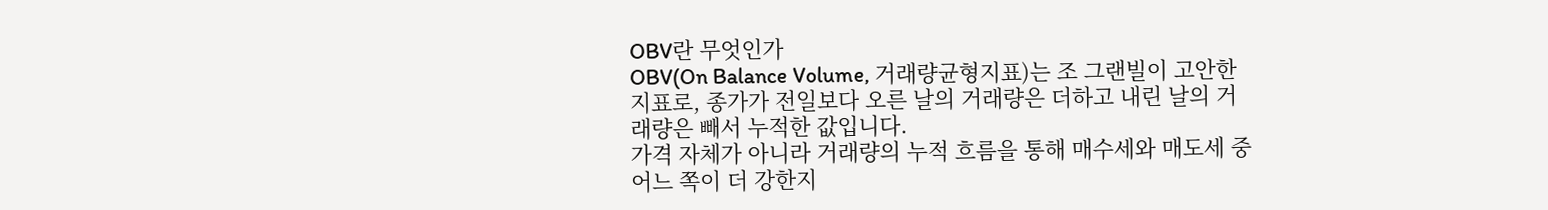OBV란 무엇인가
OBV(On Balance Volume, 거래량균형지표)는 조 그랜빌이 고안한 지표로, 종가가 전일보다 오른 날의 거래량은 더하고 내린 날의 거래량은 빼서 누적한 값입니다.
가격 자체가 아니라 거래량의 누적 흐름을 통해 매수세와 매도세 중 어느 쪽이 더 강한지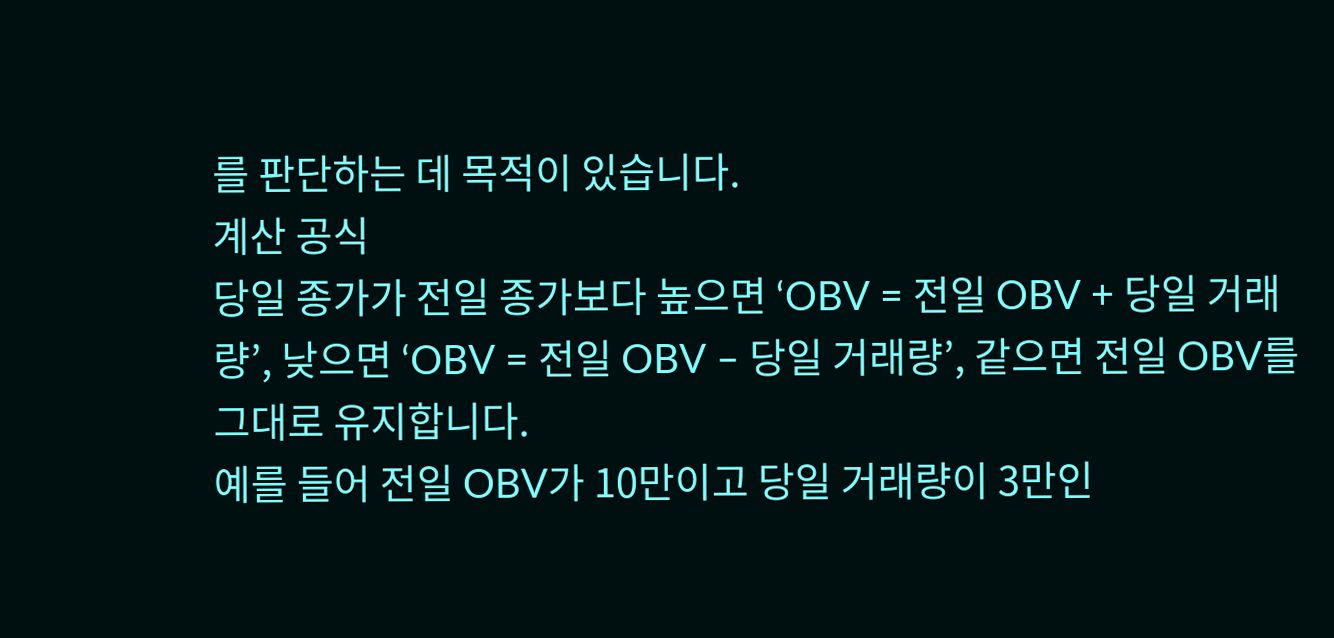를 판단하는 데 목적이 있습니다.
계산 공식
당일 종가가 전일 종가보다 높으면 ‘OBV = 전일 OBV + 당일 거래량’, 낮으면 ‘OBV = 전일 OBV – 당일 거래량’, 같으면 전일 OBV를 그대로 유지합니다.
예를 들어 전일 OBV가 10만이고 당일 거래량이 3만인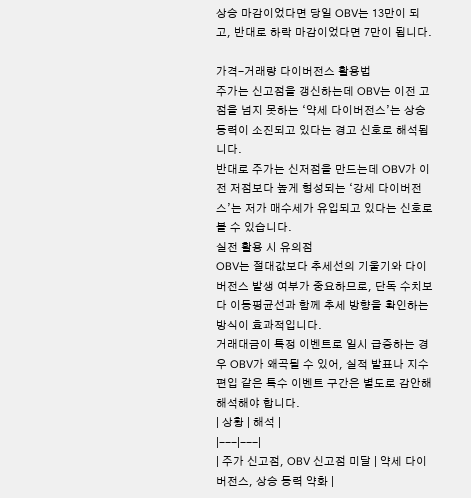상승 마감이었다면 당일 OBV는 13만이 되고, 반대로 하락 마감이었다면 7만이 됩니다.

가격-거래량 다이버전스 활용법
주가는 신고점을 갱신하는데 OBV는 이전 고점을 넘지 못하는 ‘약세 다이버전스’는 상승 동력이 소진되고 있다는 경고 신호로 해석됩니다.
반대로 주가는 신저점을 만드는데 OBV가 이전 저점보다 높게 형성되는 ‘강세 다이버전스’는 저가 매수세가 유입되고 있다는 신호로 볼 수 있습니다.
실전 활용 시 유의점
OBV는 절대값보다 추세선의 기울기와 다이버전스 발생 여부가 중요하므로, 단독 수치보다 이동평균선과 함께 추세 방향을 확인하는 방식이 효과적입니다.
거래대금이 특정 이벤트로 일시 급증하는 경우 OBV가 왜곡될 수 있어, 실적 발표나 지수 편입 같은 특수 이벤트 구간은 별도로 감안해 해석해야 합니다.
| 상황 | 해석 |
|---|---|
| 주가 신고점, OBV 신고점 미달 | 약세 다이버전스, 상승 동력 약화 |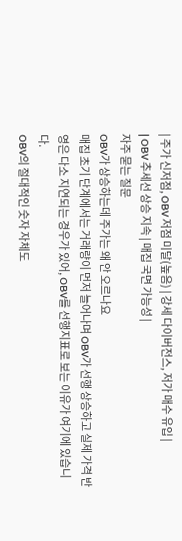| 주가 신저점, OBV 저점 미달(높음) | 강세 다이버전스, 저가 매수 유입 |
| OBV 추세선 상승 지속 | 매집 국면 가능성 |
자주 묻는 질문
OBV가 상승하는데 주가는 왜 안 오르나요
매집 초기 단계에서는 거래량이 먼저 늘어나며 OBV가 선행 상승하고 실제 가격 반영은 다소 지연되는 경우가 있어, OBV를 선행지표로 보는 이유가 여기에 있습니다.
OBV의 절대적인 숫자 자체도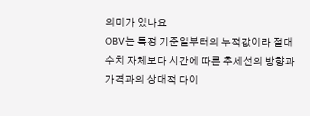의미가 있나요
OBV는 특정 기준일부터의 누적값이라 절대 수치 자체보다 시간에 따른 추세선의 방향과 가격과의 상대적 다이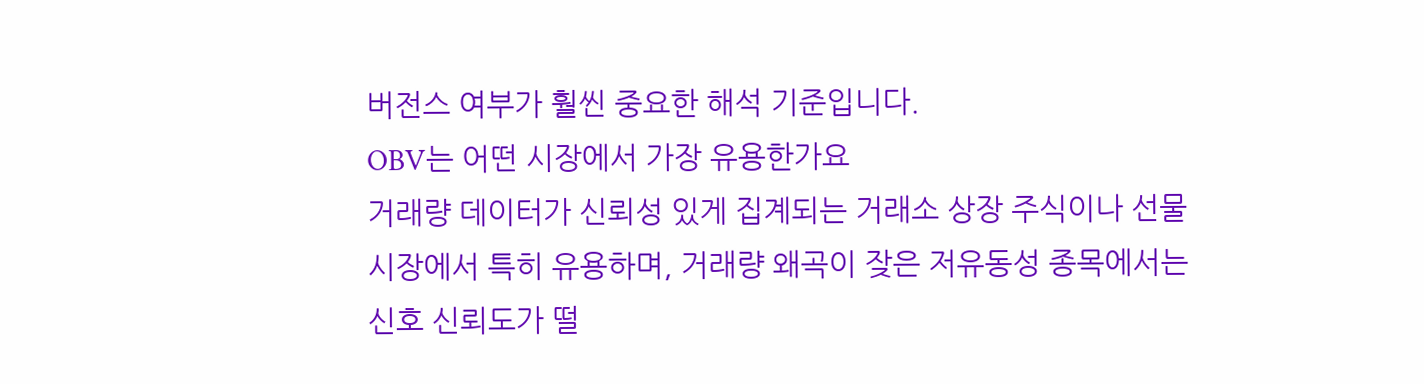버전스 여부가 훨씬 중요한 해석 기준입니다.
OBV는 어떤 시장에서 가장 유용한가요
거래량 데이터가 신뢰성 있게 집계되는 거래소 상장 주식이나 선물 시장에서 특히 유용하며, 거래량 왜곡이 잦은 저유동성 종목에서는 신호 신뢰도가 떨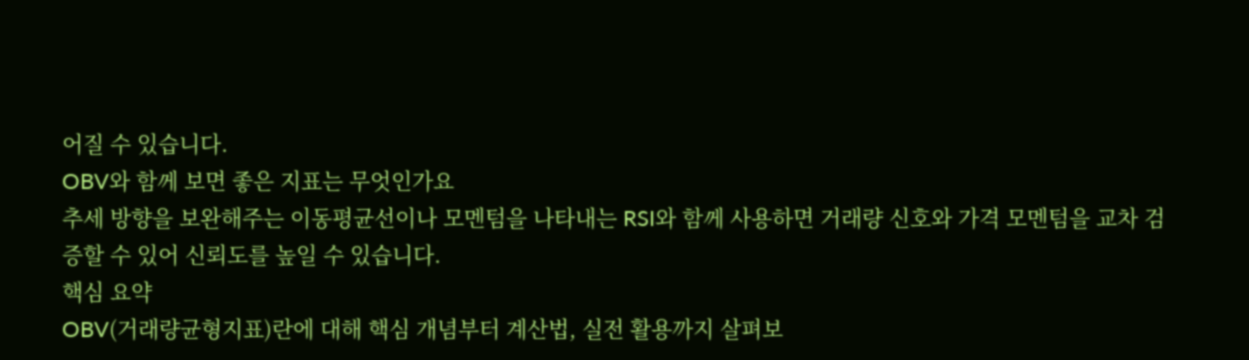어질 수 있습니다.
OBV와 함께 보면 좋은 지표는 무엇인가요
추세 방향을 보완해주는 이동평균선이나 모멘텀을 나타내는 RSI와 함께 사용하면 거래량 신호와 가격 모멘텀을 교차 검증할 수 있어 신뢰도를 높일 수 있습니다.
핵심 요약
OBV(거래량균형지표)란에 대해 핵심 개념부터 계산법, 실전 활용까지 살펴보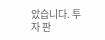았습니다. 투자 판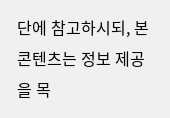단에 참고하시되, 본 콘텐츠는 정보 제공을 목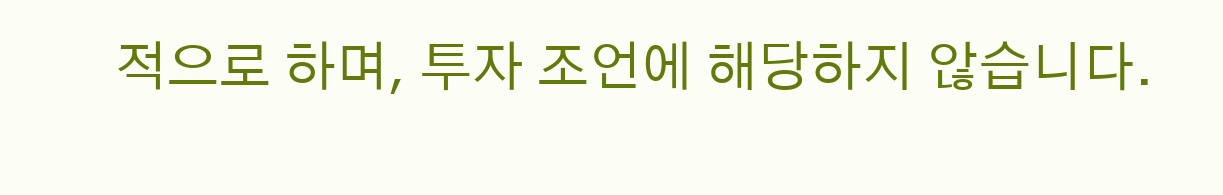적으로 하며, 투자 조언에 해당하지 않습니다.